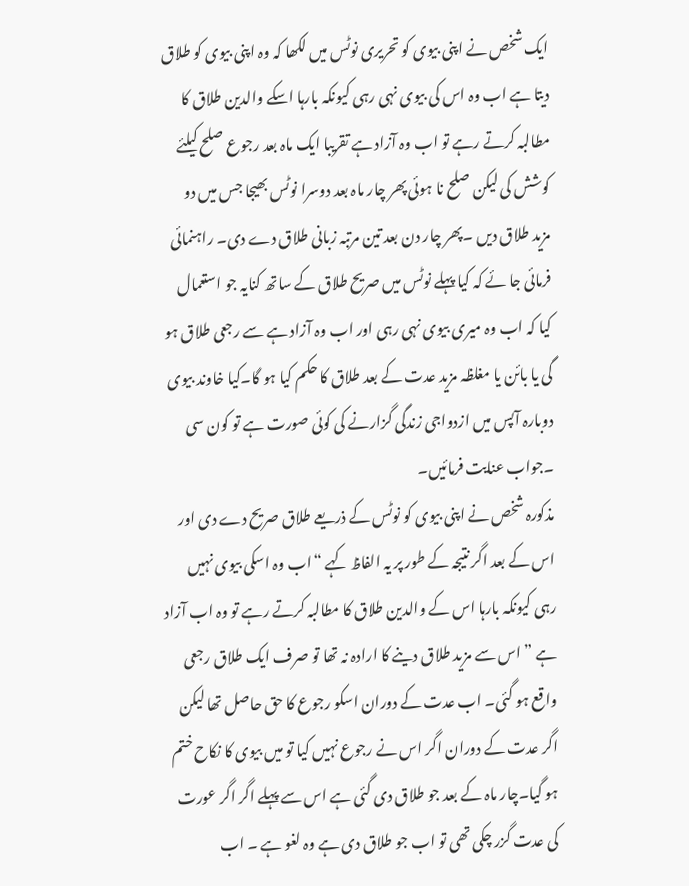ایک شخص نے اپنی بیوی کو تحریری نوٹس میں لکھا کہ وہ اپنی بیوی کو طلاق دیتا ہے اب وہ اس کی بیوی نہی رہی کیونکہ بارہا اسکے والدین طلاق کا مطالبہ کرتے رہے تو اب وہ آزاد ہے تقریبا ایک ماہ بعد رجوع صلح کیلئے کوشش کی لیکن صلح نا ہوئی پھر چار ماہ بعد دوسرا نوٹس بھیجا جس میں دو مزید طلاق دیں ۔پھر چار دن بعد تین مرتبہ زبانی طلاق دے دی۔ راہنمائی فرمائی جا ئے کہ کیا پہلے نوٹس میں صریح طلاق کے ساتھ کنایہ جو استعمال کیا کہ اب وہ میری بیوی نہی رہی اور اب وہ آزاد ہے سے رجعی طلاق ہو گی یا بائن یا مغلظہ مزید عدت کے بعد طلاق کا حکم کیا ہو گا۔کیا خاوند بیوی دوبارہ آپس میں ازدواجی زندگی گزارنے کی کوئی صورت ہے تو کون سی ۔جواب عنایت فرمائیں۔
مذکورہ شخص نے اپنی بیوی کو نوٹس کے ذریعے طلاق صریح دے دی اور اس کے بعد اگر نتیجہ کے طور پر یہ الفاظ کہے “اب وہ اسکی بیوی نہیں رہی کیونکہ بارہا اس کے والدین طلاق کا مطالبہ کرتے رہے تو وہ اب آزاد ہے ” اس سے مزید طلاق دینے کا ارادہ نہ تھا تو صرف ایک طلاق رجعی واقع ہو گئی۔ اب عدت کے دوران اسکو رجوع کا حق حاصل تھا لیکن اگر عدت کے دوران اگر اس نے رجوع نہیں کیا تو میں بیوی کا نکاح ختم ہو گیا۔چار ماہ کے بعد جو طلاق دی گئی ہے اس سے پہلے اگر اگر عورت کی عدت گزر چکی تھی تو اب جو طلاق دی ہے وہ لغو ہے ۔ اب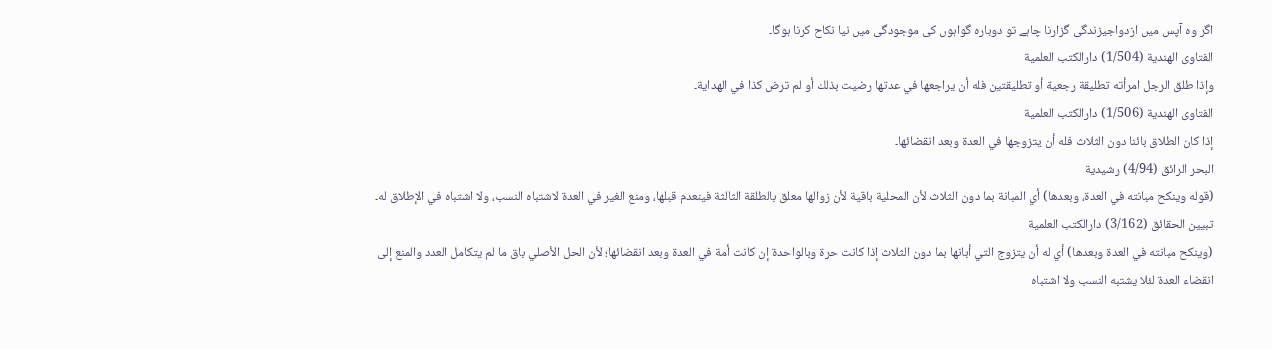اگر وہ آپس میں ازدواجیزندگی گزارنا چاہے تو دوبارہ گواہوں کی موجودگی میں نیا نکاح کرنا ہوگا۔
الفتاوی الھندیة (1/504) دارالکتب العلمیة
وإذا طلق الرجل امرأته تطليقة رجعية أو تطليقتين فله أن يراجعها في عدتها رضيت بذلك أو لم ترض كذا في الهداية۔
الفتاوی الھندیة (1/506) دارالکتب العلمیة
إذا كان الطلاق بائنا دون الثلاث فله أن يتزوجها في العدة وبعد انقضائها۔
البحر الرائق (4/94) رشیدیة
(قوله وينكح مبانته في العدة، وبعدها) أي المبانة بما دون الثلاث لأن المحلية باقية لأن زوالها معلق بالطلقة الثالثة فينعدم قبلها، ومنع الغير في العدة لاشتباه النسب، ولا اشتباه في الإطلاق له۔
تبیین الحقائق (3/162) دارالکتب العلمیة
(وينكح مبانته في العدة وبعدها) أي له أن يتزوج التي أبانها بما دون الثلاث إذا كانت حرة وبالواحدة إن كانت أمة في العدة وبعد انقضائها؛ لأن الحل الأصلي باق ما لم يتكامل العدد والمنع إلى انقضاء العدة لئلا يشتبه النسب ولا اشتباه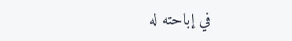في إباحته له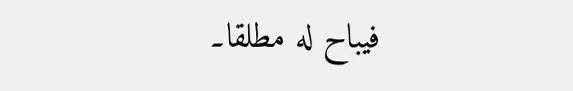فيباح له مطلقا۔